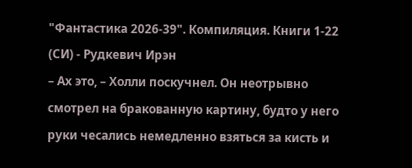"Фантастика 2026-39". Компиляция. Книги 1-22 (СИ) - Рудкевич Ирэн
– Ах это, – Холли поскучнел. Он неотрывно смотрел на бракованную картину, будто у него руки чесались немедленно взяться за кисть и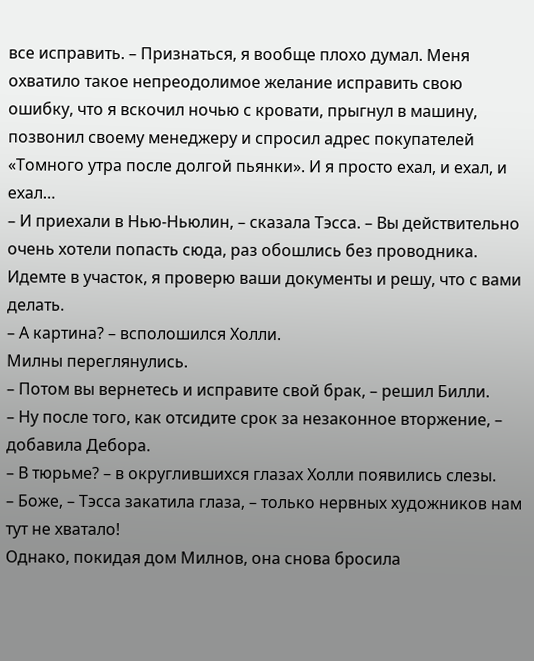все исправить. – Признаться, я вообще плохо думал. Меня охватило такое непреодолимое желание исправить свою ошибку, что я вскочил ночью с кровати, прыгнул в машину, позвонил своему менеджеру и спросил адрес покупателей «Томного утра после долгой пьянки». И я просто ехал, и ехал, и ехал…
– И приехали в Нью-Ньюлин, – сказала Тэсса. – Вы действительно очень хотели попасть сюда, раз обошлись без проводника. Идемте в участок, я проверю ваши документы и решу, что с вами делать.
– А картина? – всполошился Холли.
Милны переглянулись.
– Потом вы вернетесь и исправите свой брак, – решил Билли.
– Ну после того, как отсидите срок за незаконное вторжение, – добавила Дебора.
– В тюрьме? – в округлившихся глазах Холли появились слезы.
– Боже, – Тэсса закатила глаза, – только нервных художников нам тут не хватало!
Однако, покидая дом Милнов, она снова бросила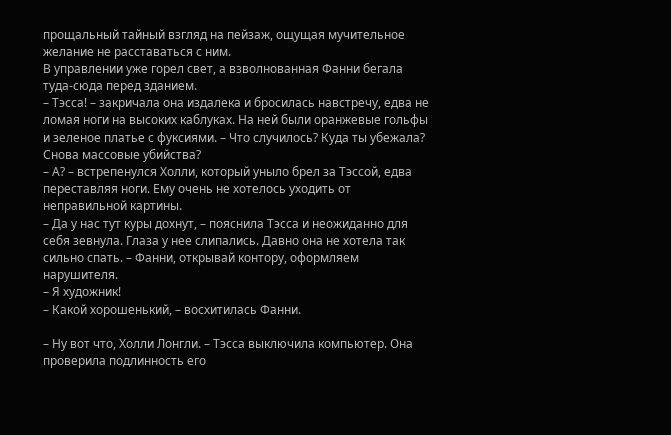прощальный тайный взгляд на пейзаж, ощущая мучительное желание не расставаться с ним.
В управлении уже горел свет, а взволнованная Фанни бегала туда-сюда перед зданием.
– Тэсса! – закричала она издалека и бросилась навстречу, едва не ломая ноги на высоких каблуках. На ней были оранжевые гольфы и зеленое платье с фуксиями. – Что случилось? Куда ты убежала? Снова массовые убийства?
– А? – встрепенулся Холли, который уныло брел за Тэссой, едва переставляя ноги. Ему очень не хотелось уходить от неправильной картины.
– Да у нас тут куры дохнут, – пояснила Тэсса и неожиданно для себя зевнула. Глаза у нее слипались. Давно она не хотела так сильно спать. – Фанни, открывай контору, оформляем нарушителя.
– Я художник!
– Какой хорошенький, – восхитилась Фанни.

– Ну вот что, Холли Лонгли. – Тэсса выключила компьютер. Она проверила подлинность его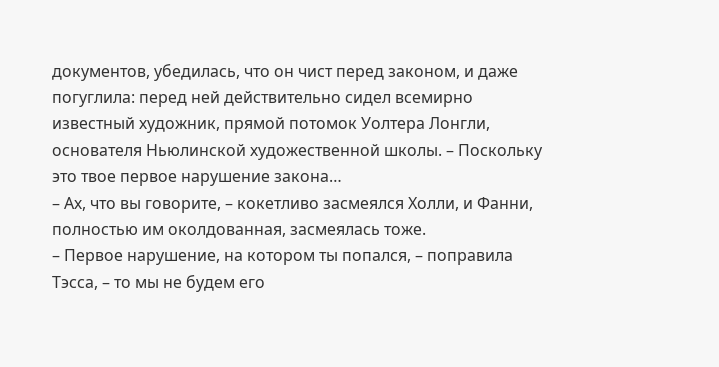документов, убедилась, что он чист перед законом, и даже погуглила: перед ней действительно сидел всемирно известный художник, прямой потомок Уолтера Лонгли, основателя Ньюлинской художественной школы. – Поскольку это твое первое нарушение закона…
– Ах, что вы говорите, – кокетливо засмеялся Холли, и Фанни, полностью им околдованная, засмеялась тоже.
– Первое нарушение, на котором ты попался, – поправила Тэсса, – то мы не будем его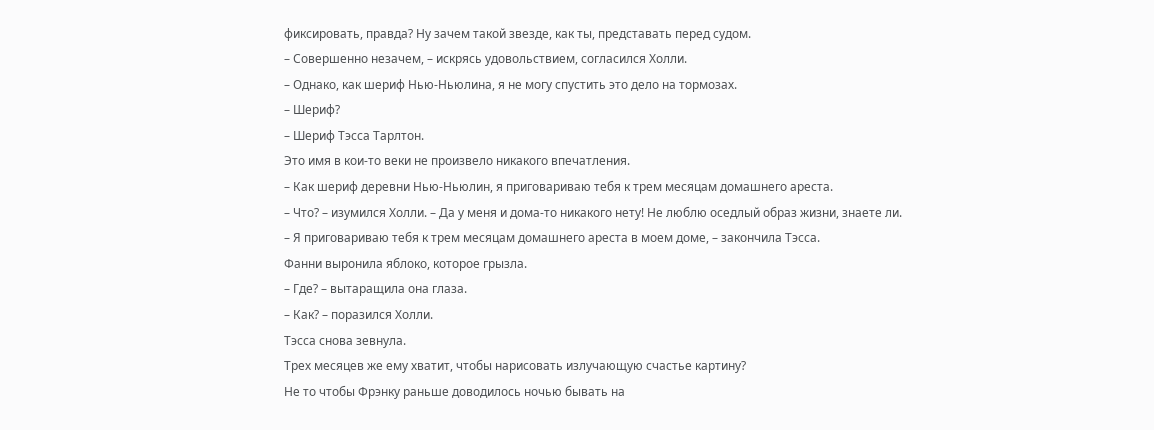фиксировать, правда? Ну зачем такой звезде, как ты, представать перед судом.
– Совершенно незачем, – искрясь удовольствием, согласился Холли.
– Однако, как шериф Нью-Ньюлина, я не могу спустить это дело на тормозах.
– Шериф?
– Шериф Тэсса Тарлтон.
Это имя в кои-то веки не произвело никакого впечатления.
– Как шериф деревни Нью-Ньюлин, я приговариваю тебя к трем месяцам домашнего ареста.
– Что? – изумился Холли. – Да у меня и дома-то никакого нету! Не люблю оседлый образ жизни, знаете ли.
– Я приговариваю тебя к трем месяцам домашнего ареста в моем доме, – закончила Тэсса.
Фанни выронила яблоко, которое грызла.
– Где? – вытаращила она глаза.
– Как? – поразился Холли.
Тэсса снова зевнула.
Трех месяцев же ему хватит, чтобы нарисовать излучающую счастье картину?
Не то чтобы Фрэнку раньше доводилось ночью бывать на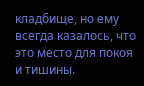кладбище, но ему всегда казалось, что это место для покоя и тишины.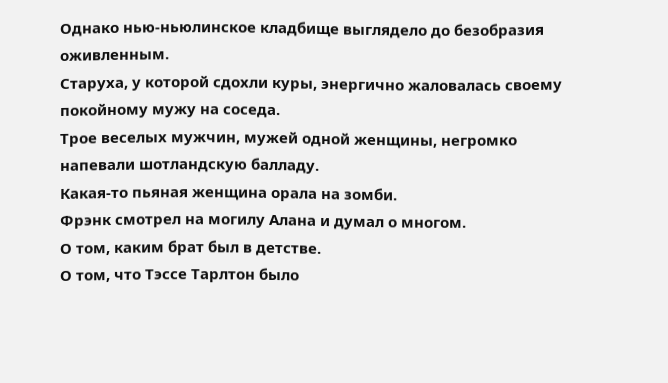Однако нью-ньюлинское кладбище выглядело до безобразия оживленным.
Старуха, у которой сдохли куры, энергично жаловалась своему покойному мужу на соседа.
Трое веселых мужчин, мужей одной женщины, негромко напевали шотландскую балладу.
Какая-то пьяная женщина орала на зомби.
Фрэнк смотрел на могилу Алана и думал о многом.
О том, каким брат был в детстве.
О том, что Тэссе Тарлтон было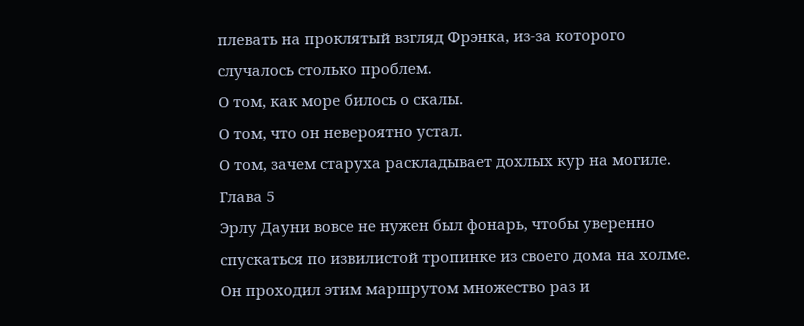плевать на проклятый взгляд Фрэнка, из-за которого случалось столько проблем.
О том, как море билось о скалы.
О том, что он невероятно устал.
О том, зачем старуха раскладывает дохлых кур на могиле.
Глава 5
Эрлу Дауни вовсе не нужен был фонарь, чтобы уверенно спускаться по извилистой тропинке из своего дома на холме. Он проходил этим маршрутом множество раз и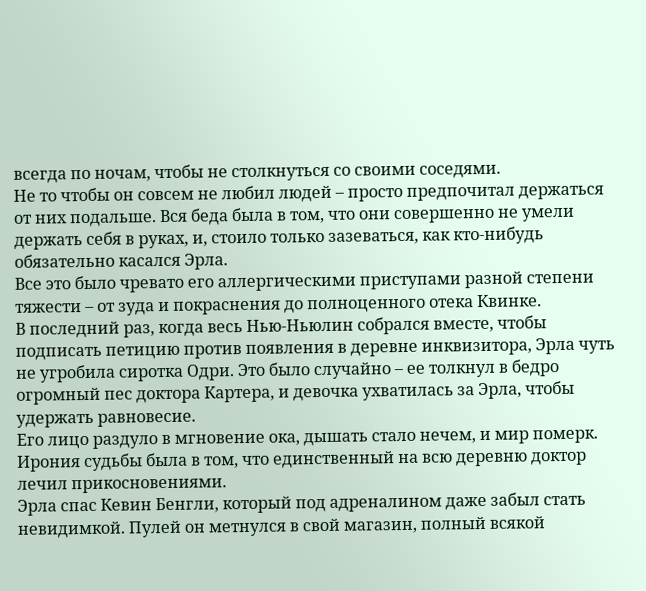всегда по ночам, чтобы не столкнуться со своими соседями.
Не то чтобы он совсем не любил людей – просто предпочитал держаться от них подальше. Вся беда была в том, что они совершенно не умели держать себя в руках, и, стоило только зазеваться, как кто-нибудь обязательно касался Эрла.
Все это было чревато его аллергическими приступами разной степени тяжести – от зуда и покраснения до полноценного отека Квинке.
В последний раз, когда весь Нью-Ньюлин собрался вместе, чтобы подписать петицию против появления в деревне инквизитора, Эрла чуть не угробила сиротка Одри. Это было случайно – ее толкнул в бедро огромный пес доктора Картера, и девочка ухватилась за Эрла, чтобы удержать равновесие.
Его лицо раздуло в мгновение ока, дышать стало нечем, и мир померк.
Ирония судьбы была в том, что единственный на всю деревню доктор лечил прикосновениями.
Эрла спас Кевин Бенгли, который под адреналином даже забыл стать невидимкой. Пулей он метнулся в свой магазин, полный всякой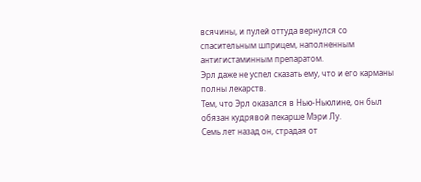всячины, и пулей оттуда вернулся со спасительным шприцем, наполненным антигистаминным препаратом.
Эрл даже не успел сказать ему, что и его карманы полны лекарств.
Тем, что Эрл оказался в Нью-Ньюлине, он был обязан кудрявой пекарше Мэри Лу.
Семь лет назад он, страдая от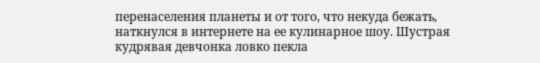перенаселения планеты и от того, что некуда бежать, наткнулся в интернете на ее кулинарное шоу. Шустрая кудрявая девчонка ловко пекла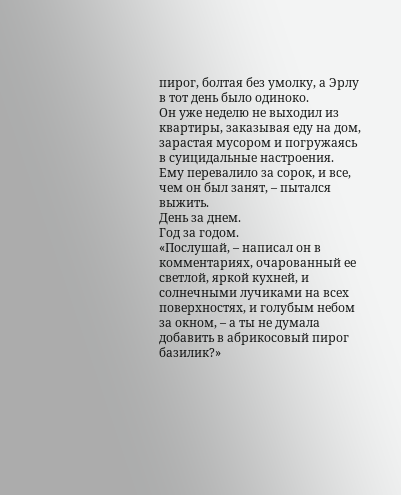пирог, болтая без умолку, а Эрлу в тот день было одиноко.
Он уже неделю не выходил из квартиры, заказывая еду на дом, зарастая мусором и погружаясь в суицидальные настроения.
Ему перевалило за сорок, и все, чем он был занят, – пытался выжить.
День за днем.
Год за годом.
«Послушай, – написал он в комментариях, очарованный ее светлой, яркой кухней, и солнечными лучиками на всех поверхностях, и голубым небом за окном, – а ты не думала добавить в абрикосовый пирог базилик?»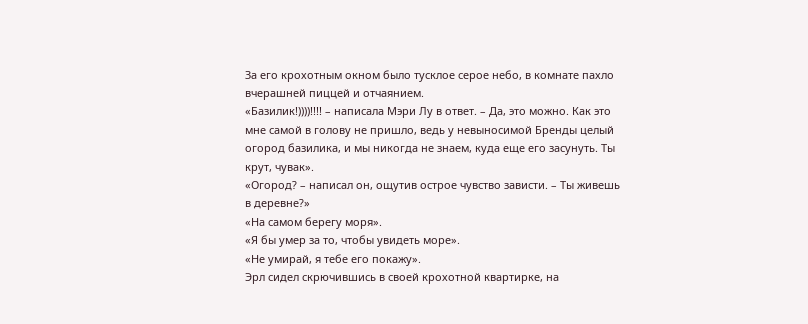За его крохотным окном было тусклое серое небо, в комнате пахло вчерашней пиццей и отчаянием.
«Базилик!))))!!!! – написала Мэри Лу в ответ. – Да, это можно. Как это мне самой в голову не пришло, ведь у невыносимой Бренды целый огород базилика, и мы никогда не знаем, куда еще его засунуть. Ты крут, чувак».
«Огород? – написал он, ощутив острое чувство зависти. – Ты живешь в деревне?»
«На самом берегу моря».
«Я бы умер за то, чтобы увидеть море».
«Не умирай, я тебе его покажу».
Эрл сидел скрючившись в своей крохотной квартирке, на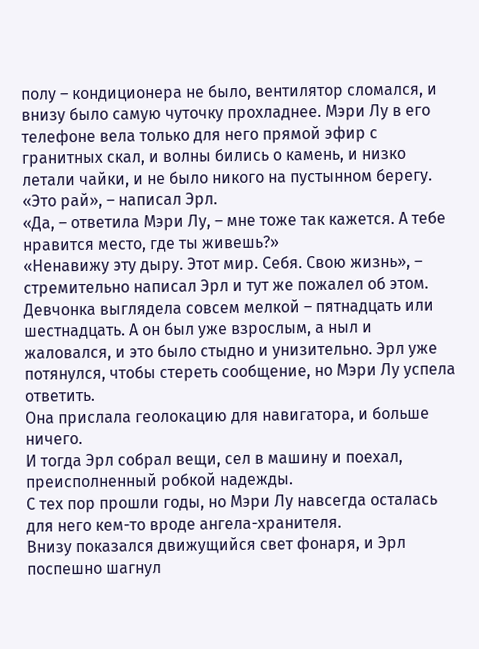полу – кондиционера не было, вентилятор сломался, и внизу было самую чуточку прохладнее. Мэри Лу в его телефоне вела только для него прямой эфир с гранитных скал, и волны бились о камень, и низко летали чайки, и не было никого на пустынном берегу.
«Это рай», – написал Эрл.
«Да, – ответила Мэри Лу, – мне тоже так кажется. А тебе нравится место, где ты живешь?»
«Ненавижу эту дыру. Этот мир. Себя. Свою жизнь», – стремительно написал Эрл и тут же пожалел об этом. Девчонка выглядела совсем мелкой – пятнадцать или шестнадцать. А он был уже взрослым, а ныл и жаловался, и это было стыдно и унизительно. Эрл уже потянулся, чтобы стереть сообщение, но Мэри Лу успела ответить.
Она прислала геолокацию для навигатора, и больше ничего.
И тогда Эрл собрал вещи, сел в машину и поехал, преисполненный робкой надежды.
С тех пор прошли годы, но Мэри Лу навсегда осталась для него кем-то вроде ангела-хранителя.
Внизу показался движущийся свет фонаря, и Эрл поспешно шагнул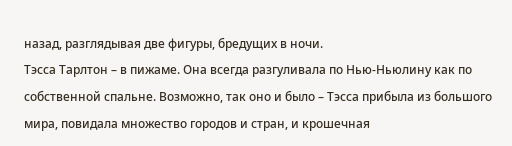назад, разглядывая две фигуры, бредущих в ночи.
Тэсса Тарлтон – в пижаме. Она всегда разгуливала по Нью-Ньюлину как по собственной спальне. Возможно, так оно и было – Тэсса прибыла из большого мира, повидала множество городов и стран, и крошечная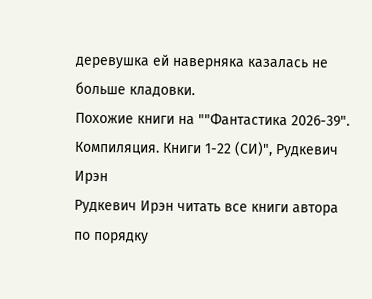деревушка ей наверняка казалась не больше кладовки.
Похожие книги на ""Фантастика 2026-39". Компиляция. Книги 1-22 (СИ)", Рудкевич Ирэн
Рудкевич Ирэн читать все книги автора по порядку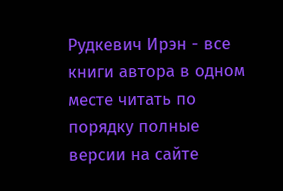Рудкевич Ирэн - все книги автора в одном месте читать по порядку полные версии на сайте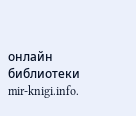онлайн библиотеки mir-knigi.info.